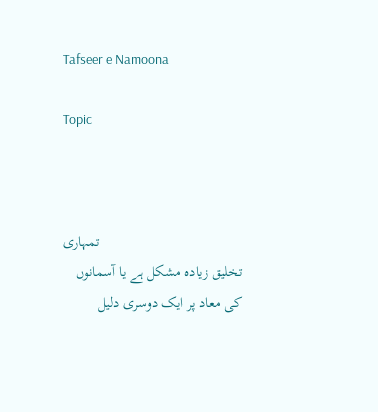Tafseer e Namoona

Topic



                                      تمہاری تخلیق زیادہ مشکل ہے یا آسمانوں کی معاد پر ایک دوسری دلیل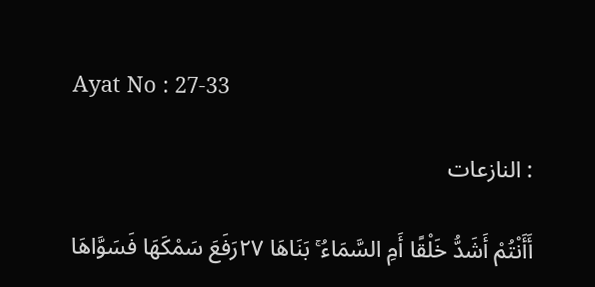Ayat No : 27-33

: النازعات

أَأَنْتُمْ أَشَدُّ خَلْقًا أَمِ السَّمَاءُ ۚ بَنَاهَا ۲۷رَفَعَ سَمْكَهَا فَسَوَّاهَا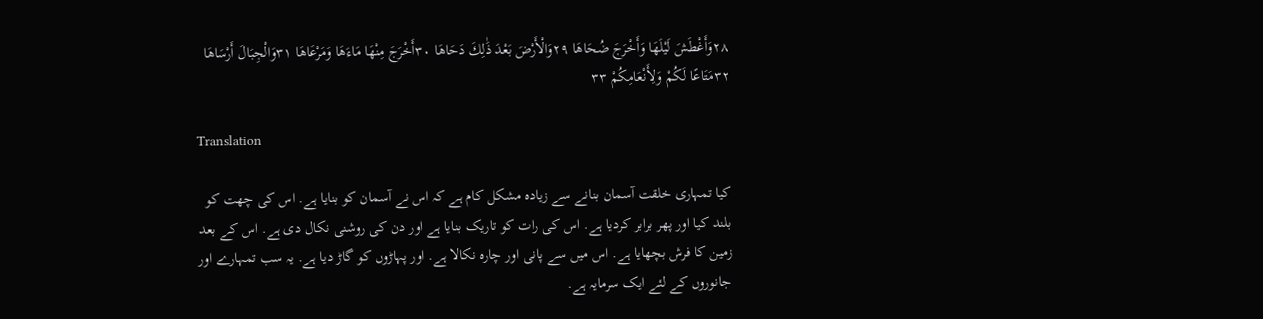۲۸وَأَغْطَشَ لَيْلَهَا وَأَخْرَجَ ضُحَاهَا ۲۹وَالْأَرْضَ بَعْدَ ذَٰلِكَ دَحَاهَا ۳۰أَخْرَجَ مِنْهَا مَاءَهَا وَمَرْعَاهَا ۳۱وَالْجِبَالَ أَرْسَاهَا ۳۲مَتَاعًا لَكُمْ وَلِأَنْعَامِكُمْ ۳۳

Translation

کیا تمہاری خلقت آسمان بنانے سے زیادہ مشکل کام ہے کہ اس نے آسمان کو بنایا ہے. اس کی چھت کو بلند کیا اور پھر برابر کردیا ہے. اس کی رات کو تاریک بنایا ہے اور دن کی روشنی نکال دی ہے. اس کے بعد زمین کا فرش بچھایا ہے. اس میں سے پانی اور چارہ نکالا ہے. اور پہاڑوں کو گاڑ دیا ہے. یہ سب تمہارے اور جانوروں کے لئے ایک سرمایہ ہے.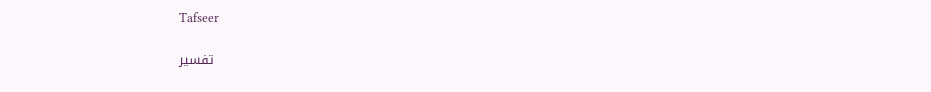Tafseer

                                      تفسیر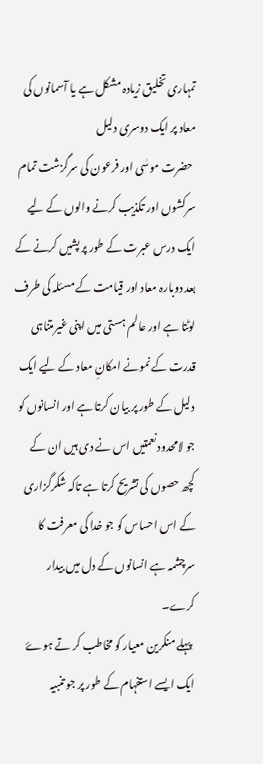تمہاری تخلیق زیادہ مشکل ہے یا آسمانوں کی معاد پر ایک دوسری دلیل
 حضرت موسٰی اور فرعون کی سرگزشت تمام سرکشوں اور تکذیب کرنے والوں کے لیے ایک درس عبرت کے طور پر پشیں کرنے کے بعد دوبارہ معاد اور قیامت کے مسئلہ کی طرف لوٹتا ہے اور عالم ہستی میں اپنی غیرمتناہی قدرت کے نمونے امکانِ معاد کے لیے ایک دلیل کے طور پر بیان کرتا ہے اور انسانوں کو جو لامحدود نعمتیں اس نے دی ہیں ان کے کچھ حصوں کی تشریح کرتا ہے تاکہ شکرگزاری کے اس احساس کو جو خدا کی معرفت کا سرچشمہ ہے انسانوں کے دل میں بیدار کرے۔
 پہلے منکرین معیار کو مخاطب کر تے ہوۓ ایک ایسے استفہام کے طور پر جو تنبیہ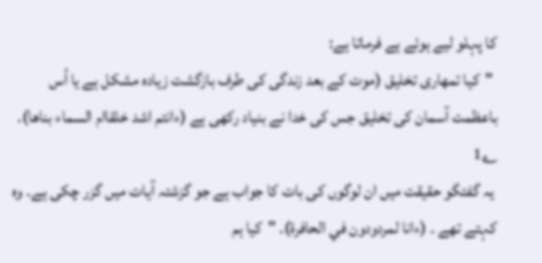کا پہلو لیے ہوئے ہے فرماتا ہے:
 "کیا تمھاری تخلیق (موت کے بعد زندگی کی طرف بازگشت زیادہ مشکل ہے یا اُس باعظمت آسمان کی تخلیق جس کی خدا نے بنیاد رکھی ہے (ءانتم اشد خلقاام السماء بناها)۔ ؎1
 یہ گفتگو حقیقت میں ان لوگوں کی بات کا جواب ہے جو گزشتہ آیات میں گزر چکی ہے۔ وہ کہتے تھے ۔ (ءانا لمردودون في الحافرة)۔ "کیا ہم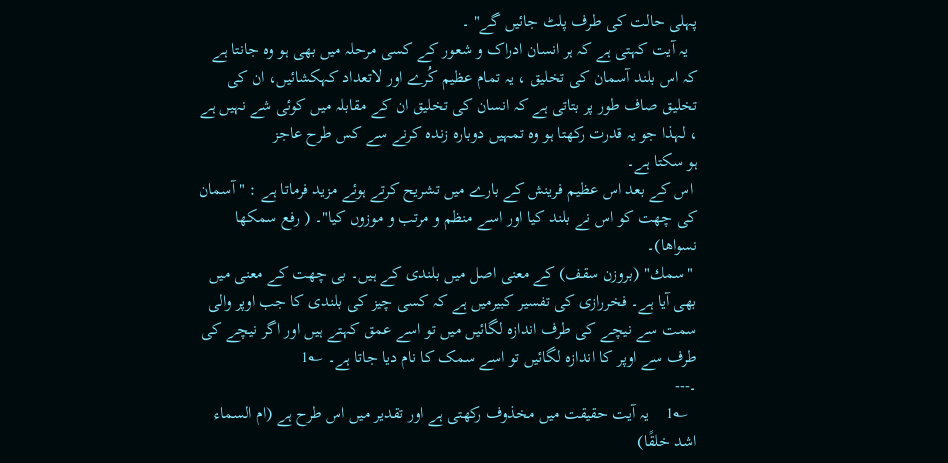پہلی حالت کی طرف پلٹ جائیں گے" ۔
  یہ آیت کہتی ہے کہ ہر انسان ادراک و شعور کے کسی مرحلہ میں بھی ہو وہ جانتا ہے کہ اس بلند آسمان کی تخلیق ، یہ تمام عظیم کُرے اور لاتعداد کہکشائیں، ان کی تخلیق صاف طور پر بتاتی ہے کہ انسان کی تخلیق ان کے مقابلہ میں کوئی شے نہیں ہے ، لہذا جو یہ قدرت رکھتا ہو وہ تمہیں دوبارہ زندہ کرنے سے کس طرح عاجز
ہو سکتا ہے۔
 اس کے بعد اس عظیم فرینش کے بارے میں تشریح کرتے ہوئے مزید فرماتا ہے : " آسمان کی چھت کو اس نے بلند کیا اور اسے منظم و مرتب و موزوں کیا"۔ ( رفع سمكها نسواها)۔
 "سمك" (بروزن سقف) کے معنی اصل میں بلندی کے ہیں۔ بی چھت کے معنی میں بھی آیا ہے۔ فخررازی کی تفسیر کبیرمیں ہے کہ کسی چیز کی بلندی کا جب اوپر والی سمت سے نیچے کی طرف اندازه لگائیں میں تو اسے عمق کہتے ہیں اور اگر نیچے کی طرف سے اوپر کا اندازہ لگائیں تو اسے سمک کا نام دیا جاتا ہے۔ ؎1
۔---
  ؎1    یہ آیت حقیقت میں مخذوف رکھتی ہے اور تقدیر میں اس طرح ہے (ام السماء اشد خلقًا)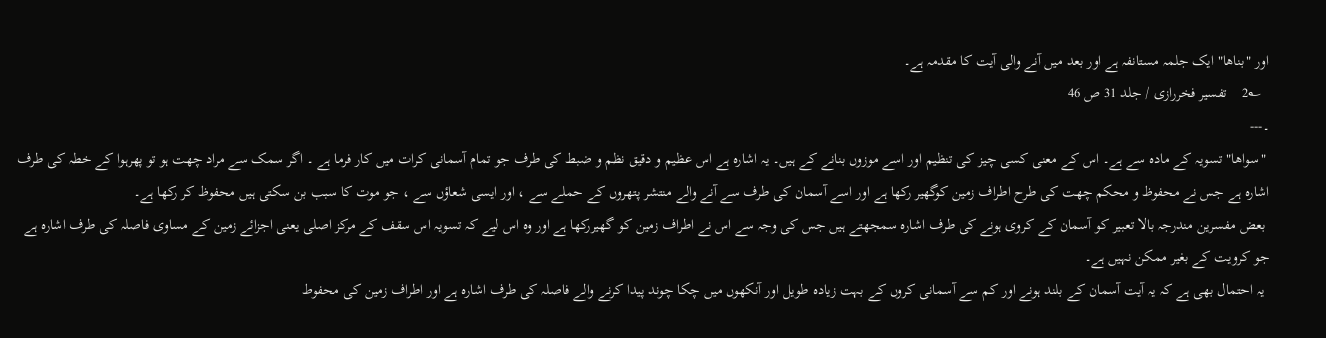اور "بناها" ایک جلمہ مستانفہ ہے اور بعد میں آنے والی آیت کا مقدمہ ہے۔
  ؎2    تفسیر فخررازی / جلد 31 ص 46
۔---
 "سواها" تسویہ کے مادہ سے ہے۔ اس کے معنی کسی چیز کی تنظیم اور اسے موزوں بنانے کے ہیں۔ یہ اشارہ ہے اس عظیم و دقیق نظم و ضبط کی طرف جو تمام آسمانی کرات میں کار فرما ہے ۔ اگر سمک سے مراد چھت ہو تو پھرہوا کے خطہ کی طرف اشارہ ہے جس نے محفوظ و محکم چھت کی طرح اطراف زمین کوگھیر رکھا ہے اور اسے آسمان کی طرف سے آنے والے منتشر پتھروں کے حملے سے ، اور ایسی شعاؤں سے ، جو موت کا سبب بن سکتی ہیں محفوظ کر رکھا ہے۔
 بعض مفسرین مندرجہ بالا تعبیر کو آسمان کے کروی ہونے کی طرف اشارہ سمجھتے ہیں جس کی وجہ سے اس نے اطراف زمین کو گھیررکھا ہے اور وہ اس لیے کہ تسویہ اس سقف کے مرکز اصلی یعنی اجزائے زمین کے مساوی فاصلہ کی طرف اشارہ ہے جو کرویت کے بغیر ممکن نہیں ہے۔
 یہ احتمال بھی ہے کہ یہ آیت آسمان کے بلند ہونے اور کم سے آسمانی کروں کے بہت زیادہ طویل اور آنکھوں میں چکا چوند پیدا کرنے والے فاصلہ کی طرف اشارہ ہے اور اطراف زمین کی محفوط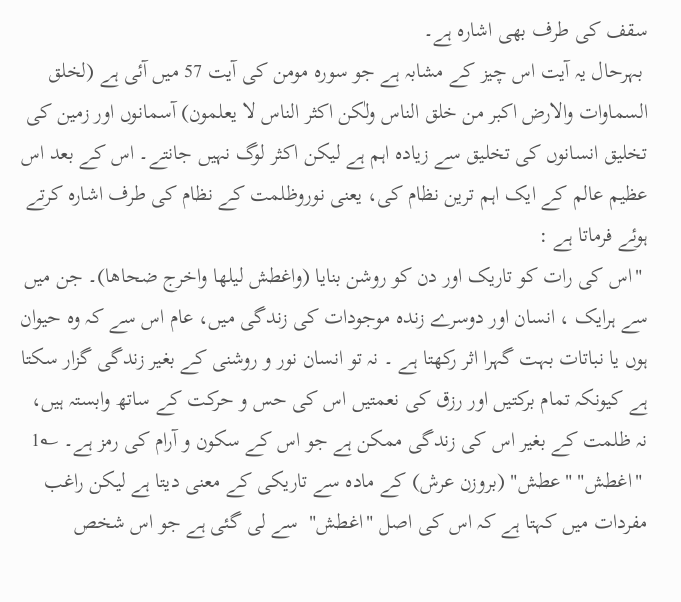سقف کی طرف بھی اشارہ ہے۔
 بہرحال یہ آیت اس چیز کے مشابہ ہے جو سوره مومن کی آیت 57 میں آئی ہے (لخلق السماوات والارض اكبر من خلق الناس ولٰكن اكثر الناس لا يعلمون) آسمانوں اور زمین کی تخلیق انسانوں کی تخلیق سے زیادہ اہم ہے لیکن اکثر لوگ نہیں جانتے۔ اس کے بعد اس عظیم عالم کے ایک اہم ترین نظام کی، یعنی نوروظلمت کے نظام کی طرف اشارہ کرتے ہوئے فرماتا ہے :
 "اس کی رات کو تاریک اور دن کو روشن بنایا (واغطش ليلها واخرج ضحاها)۔ جن میں سے ہرایک ، انسان اور دوسرے زندہ موجودات کی زندگی میں، عام اس سے کہ وہ حیوان ہوں یا نباتات بہت گہرا اثر رکھتا ہے ۔ نہ تو انسان نور و روشنی کے بغیر زندگی گزار سکتا ہے کیونکہ تمام برکتیں اور رزق کی نعمتیں اس کی حس و حرکت کے ساتھ وابستہ ہیں، نہ ظلمت کے بغیر اس کی زندگی ممکن ہے جو اس کے سکون و آرام کی رمز ہے۔ ؎1
 "اغطش" "عطش" (بروزن عرش) کے مادہ سے تاریکی کے معنی دیتا ہے لیکن راغب مفردات میں کہتا ہے کہ اس کی اصل "اغطش"  سے لی گئی ہے جو اس شخص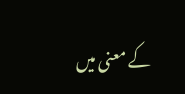کے معنی میں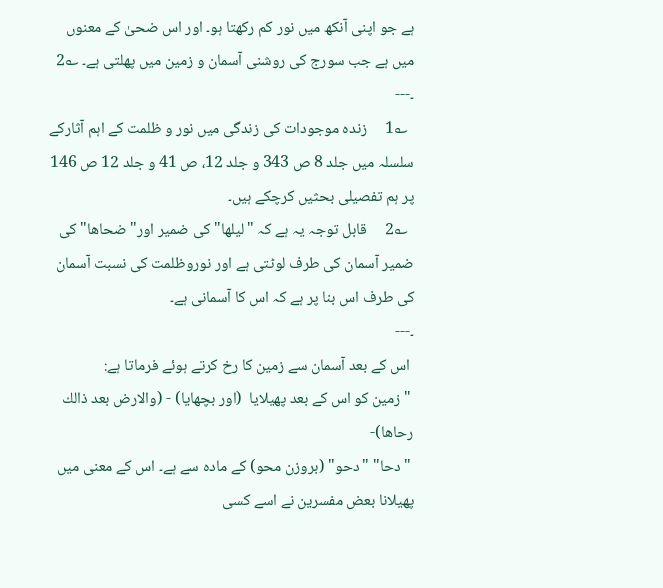ہے جو اپنی آنکھ میں نور کم رکھتا ہو۔ اور اس ضحیٰ کے معنوں میں ہے جب سورج کی روشنی آسمان و زمین میں پھلتی ہے۔ ؎2
۔---
  ؎1     زنده موجودات کی زندگی میں نور و ظلمت کے اہم آثارکے سلسلہ میں جلد 8 ص 343 و جلد 12، ص 41 و جلد 12 ص 146 پر ہم تفصیلی بحثیں کرچکے ہیں۔
  ؎2     قابل توجہ یہ ہے کہ "لیلھا" کی ضمیر اور"ضحاها" کی ضمیر آسمان کی طرف لوٹتی ہے اور نوروظلمت کی نسبت آسمان کی طرف اس بنا پر ہے کہ اس کا آسمانی ہے۔
۔---
 اس کے بعد آسمان سے زمین کا رخ کرتے ہوئے فرماتا ہے:
 "زمین کو اس کے بعد پھیلایا  (اور بچھایا) - (والارض بعد ذالك رحاها)-
 "دحا" "دحو" (بروزن محو) کے مادہ سے ہے۔ اس کے معنی میں پھیلانا بعض مفسرین نے اسے کسی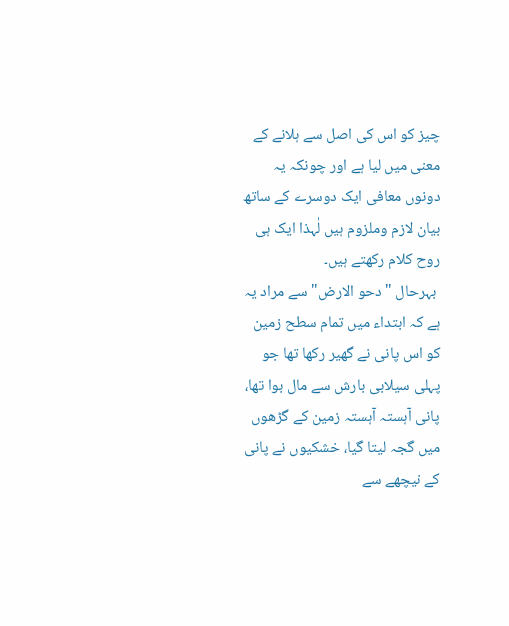چیز کو اس کی اصل سے ہلانے کے معنی میں لیا ہے اور چونکہ یہ دونوں معافی ایک دوسرے کے ساتھ بیان لازم وملزوم ہیں لٰہذا ایک ہی روح كلام رکھتے ہیں۔
 بہرحال "دحو الارض" سے مراد یہ ہے کہ ابتداء میں تمام سطح زمین کو اس پانی نے گھیر رکھا تھا جو پہلی سیلابی بارش سے مال بوا تھا، پانی آہستہ آہستہ زمین کے گڑھوں میں گجہ لیتا گیا، خشکیوں نے پانی کے نیچھے سے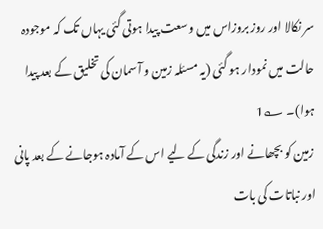سر نکالا اور روز بروزاس میں وسعت پیدا ہوتی گئی یہاں تک کہ موجودہ حالت میں نمودار ہو گئی (یہ مسئلہ زمین و آسمان کی تخلیق کے بعد پیدا ہوا)۔ ؎1
 زمین کو بچھانے اور زندگی کے لیے اس کے آمادہ ہوجانے کے بعد پانی اور نباتات کی بات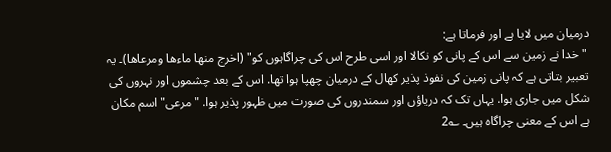درمیان میں لایا ہے اور فرماتا ہے:
 "خدا نے زمین سے اس کے پانی کو نکالا اور اسی طرح اس کی چراگاہوں کو" (اخرج منها ماءها ومرعاها)۔ یہ تعبیر بتاتی ہے کہ پانی زمین کی نفوذ پذیر کھال کے درمیان چھپا ہوا تھا. اس کے بعد چشموں اور نہروں کی شکل میں جاری ہوا. یہاں تک کہ دریاؤں اور سمندروں کی صورت میں ظہور پذیر ہوا. "مرعی" اسم مکان ہے اس کے معنی چراگاہ ہیں۔ ؎2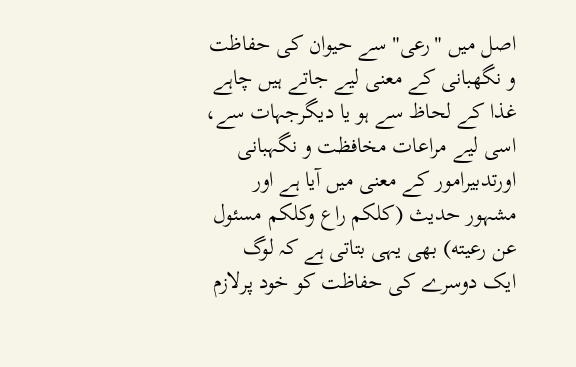اصل میں "رعی" سے حیوان کی حفاظت و نگهبانی کے معنی لیے جاتے ہیں چاہے غذا کے لحاظ سے ہو یا دیگرجہات سے، اسی لیے مراعات مخافظت و نگہبانی اورتدبیرامور کے معنی میں آیا ہے اور مشہور حدیث (كلكم راع وكلكم مسئول عن رعيته) بھی یہی بتاتی ہے کہ لوگ ایک دوسرے کی حفاظت کو خود پرلازم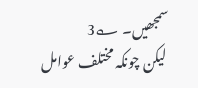سمجھیں۔ ؎3
 لیکن چونکہ مختلف عوامل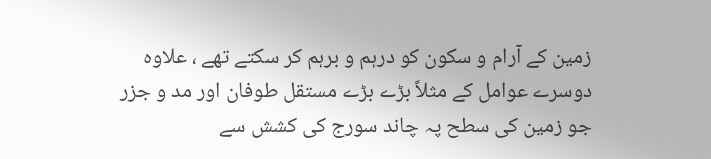زمین کے آرام و سکون کو درہم و برہم کر سکتے تھے ، علاوہ دوسرے عوامل کے مثلاً بڑے بڑے مستقل طوفان اور مد و جزر جو زمین کی سطح پہ چاند سورج کی کشش سے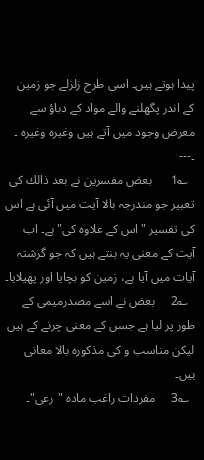پیدا ہوتے ہیں۔ اسی طرح زلزلے جو زمین کے اندر پگھلنے والے مواد کے دباؤ سے معرض وجود میں آتے ہیں وغیرہ وغیرہ ۔
۔---
  ؎1      بعض مفسرین نے بعد ذالك کی تعبیر جو مندرجہ بالا آیت میں آئی ہے اس کی تفسیر "اس کے علاوہ کی" ہے۔ اب آیت کے معنی یہ بنتے ہیں کہ جو گزشتہ آیات میں آیا ہے، زمین کو بچایا اور پھیلایا۔
  ؎2     بعض نے اسے مصدرمیمی کے طور پر لیا ہے جسں کے معنی چرنے کے ہیں لیکن مناسب و کی مذکورہ بالا معانی ہیں۔
  ؎3     مفردات راغب ماده "رعی"۔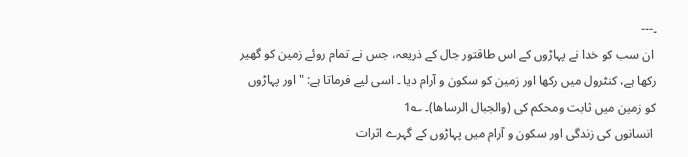۔---
 ان سب کو خدا نے پہاڑوں کے اس طاقتور جال کے ذریعہ، جس نے تمام روئے زمین کو گھیر رکھا ہے، کنٹرول میں رکھا اور زمین کو سکون و آرام دیا ۔ اسی لیے فرماتا ہے: "اور پہاڑوں کو زمین میں ثابت ومحکم کی (والجبال الرساها)۔ ؎1
 انسانوں کی زندگی اور سکون و آرام میں پہاڑوں کے گہرے اثرات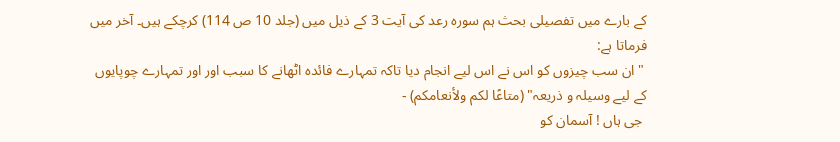کے بارے میں تفصیلی بحث ہم سوره رعد کی آیت 3 کے ذیل میں (جلد 10 ص 114) کرچکے ہیں۔ آخر میں فرماتا ہے:
 "ان سب چیزوں کو اس نے اس لیے انجام دیا تاکہ تمہارے فائدہ اٹھانے کا سبب اور اور تمہارے چوپایوں کے لیے وسیلہ و ذریعہ" (متاعًا لكم ولأنعامكم) -
 جی ہاں ! آسمان کو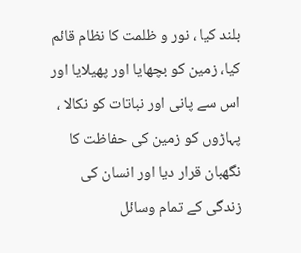بلند کیا ، نور و ظلمت کا نظام قائم کیا، زمین کو بچھایا اور پھیلایا اور اس سے پانی اور نباتات کو نکالا ، پہاڑوں کو زمین کی حفاظت کا نگهبان قرار دیا اور انسان کی زندگی کے تمام وسائل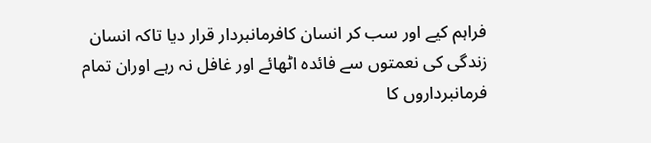فراہم کیے اور سب کر انسان کافرمانبردار قرار دیا تاکہ انسان زندگی کی نعمتوں سے فائدہ اٹھائے اور غافل نہ رہے اوران تمام فرمانبرداروں کا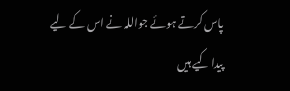پاس کرتے ہوئے جواللہ نے اس کے لیے پیدا کیے ہیں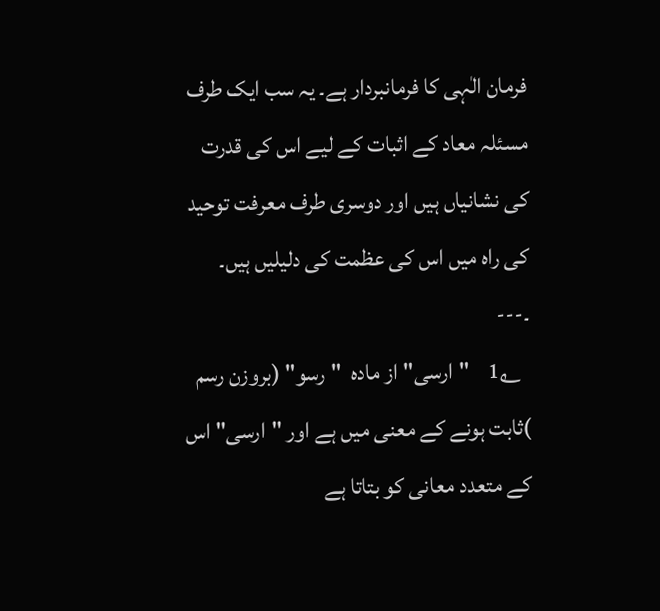فرمان الٰہی کا فرمانبردار ہے۔ یہ سب ایک طرف مسئلہ معاد کے اثبات کے لیے اس کی قدرت کی نشانیاں ہیں اور دوسری طرف معرفت توحید کی راہ میں اس کی عظمت کی دلیلیں ہیں۔
۔---
  ؎1    "ارسی" از ماده  "رسو" (بروزن رسم )ثابت ہونے کے معنی میں ہے اور "ارسی" اس کے متعدد معانی کو بتاتا ہے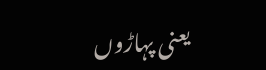یعنی پہاڑوں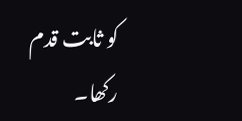کو ثابت قدم رکھا۔